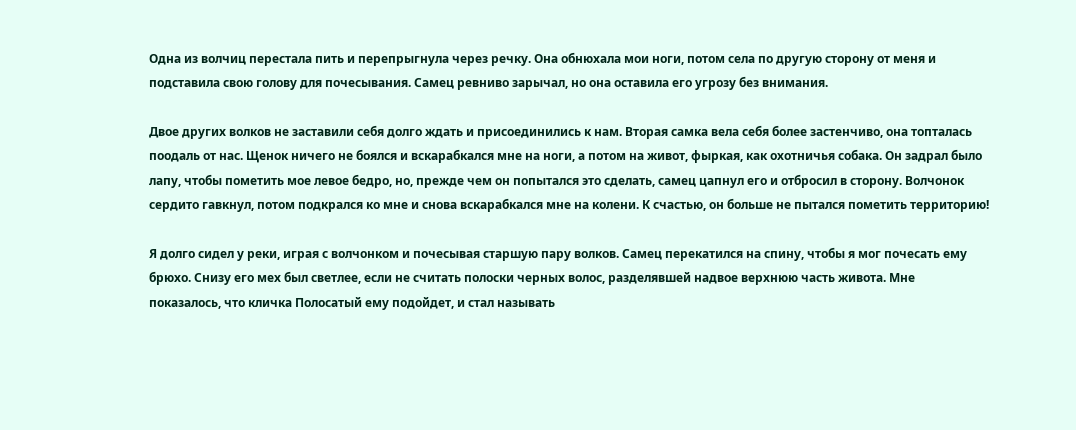Одна из волчиц перестала пить и перепрыгнула через речку. Она обнюхала мои ноги, потом села по другую сторону от меня и подставила свою голову для почесывания. Самец ревниво зарычал, но она оставила его угрозу без внимания.

Двое других волков не заставили себя долго ждать и присоединились к нам. Вторая самка вела себя более застенчиво, она топталась поодаль от нас. Щенок ничего не боялся и вскарабкался мне на ноги, а потом на живот, фыркая, как охотничья собака. Он задрал было лапу, чтобы пометить мое левое бедро, но, прежде чем он попытался это сделать, самец цапнул его и отбросил в сторону. Волчонок сердито гавкнул, потом подкрался ко мне и снова вскарабкался мне на колени. К счастью, он больше не пытался пометить территорию!

Я долго сидел у реки, играя с волчонком и почесывая старшую пару волков. Самец перекатился на спину, чтобы я мог почесать ему брюхо. Снизу его мех был светлее, если не считать полоски черных волос, разделявшей надвое верхнюю часть живота. Мне показалось, что кличка Полосатый ему подойдет, и стал называть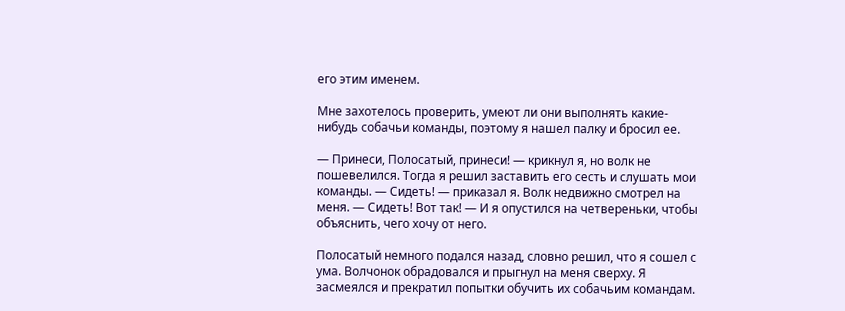его этим именем.

Мне захотелось проверить, умеют ли они выполнять какие-нибудь собачьи команды, поэтому я нашел палку и бросил ее.

— Принеси, Полосатый, принеси! — крикнул я, но волк не пошевелился. Тогда я решил заставить его сесть и слушать мои команды. — Сидеть! — приказал я. Волк недвижно смотрел на меня. — Сидеть! Вот так! — И я опустился на четвереньки, чтобы объяснить, чего хочу от него.

Полосатый немного подался назад, словно решил, что я сошел с ума. Волчонок обрадовался и прыгнул на меня сверху. Я засмеялся и прекратил попытки обучить их собачьим командам.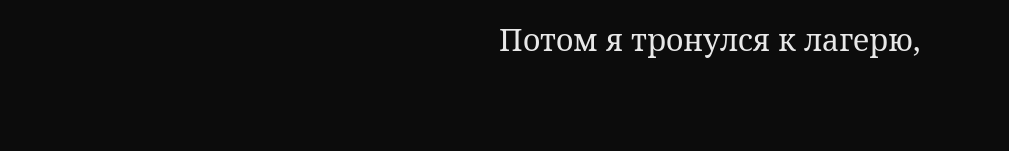Потом я тронулся к лагерю,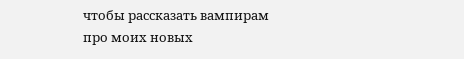чтобы рассказать вампирам про моих новых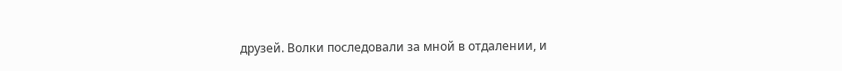друзей. Волки последовали за мной в отдалении, и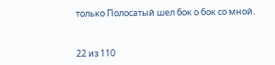только Полосатый шел бок о бок со мной.



22 из 110